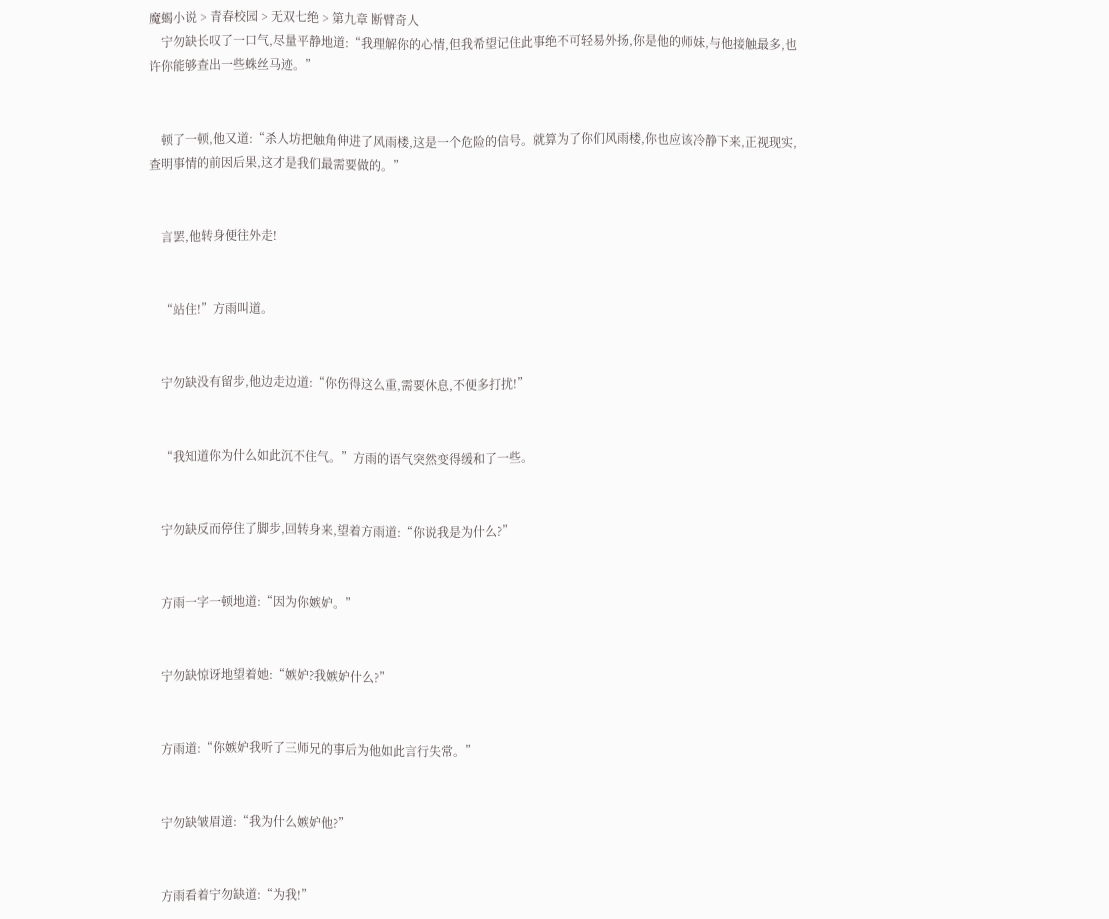魔蝎小说 > 青春校园 > 无双七绝 > 第九章 断臂奇人
    宁勿缺长叹了一口气,尽量平静地道:“我理解你的心情,但我希望记住此事绝不可轻易外扬,你是他的师妹,与他接触最多,也许你能够查出一些蛛丝马迹。”


    顿了一顿,他又道:“杀人坊把触角伸进了风雨楼,这是一个危险的信号。就算为了你们风雨楼,你也应该冷静下来,正视现实,查明事情的前因后果,这才是我们最需要做的。”


    言罢,他转身便往外走!


    “站住!”方雨叫道。


    宁勿缺没有留步,他边走边道:“你伤得这么重,需要休息,不便多打扰!”


    “我知道你为什么如此沉不住气。”方雨的语气突然变得缓和了一些。


    宁勿缺反而停住了脚步,回转身来,望着方雨道:“你说我是为什么?”


    方雨一字一顿地道:“因为你嫉妒。”


    宁勿缺惊讶地望着她:“嫉妒?我嫉妒什么?”


    方雨道:“你嫉妒我听了三师兄的事后为他如此言行失常。”


    宁勿缺皱眉道:“我为什么嫉妒他?”


    方雨看着宁勿缺道:“为我!”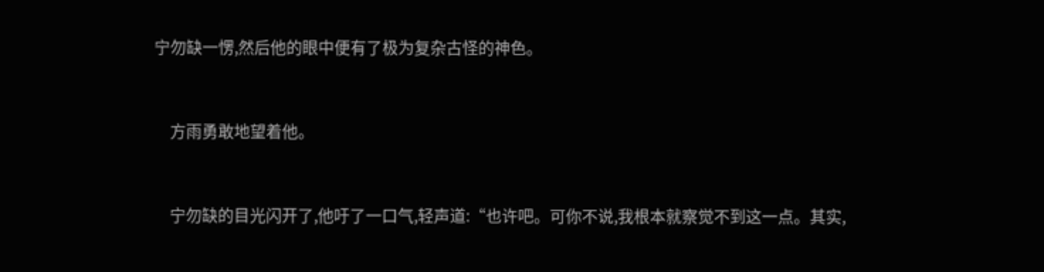宁勿缺一愣,然后他的眼中便有了极为复杂古怪的神色。


    方雨勇敢地望着他。


    宁勿缺的目光闪开了,他吁了一口气,轻声道:“也许吧。可你不说,我根本就察觉不到这一点。其实,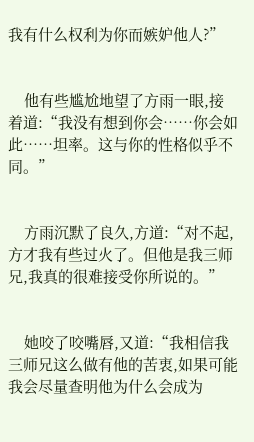我有什么权利为你而嫉妒他人?”


    他有些尴尬地望了方雨一眼,接着道:“我没有想到你会……你会如此……坦率。这与你的性格似乎不同。”


    方雨沉默了良久,方道:“对不起,方才我有些过火了。但他是我三师兄,我真的很难接受你所说的。”


    她咬了咬嘴唇,又道:“我相信我三师兄这么做有他的苦衷,如果可能我会尽量查明他为什么会成为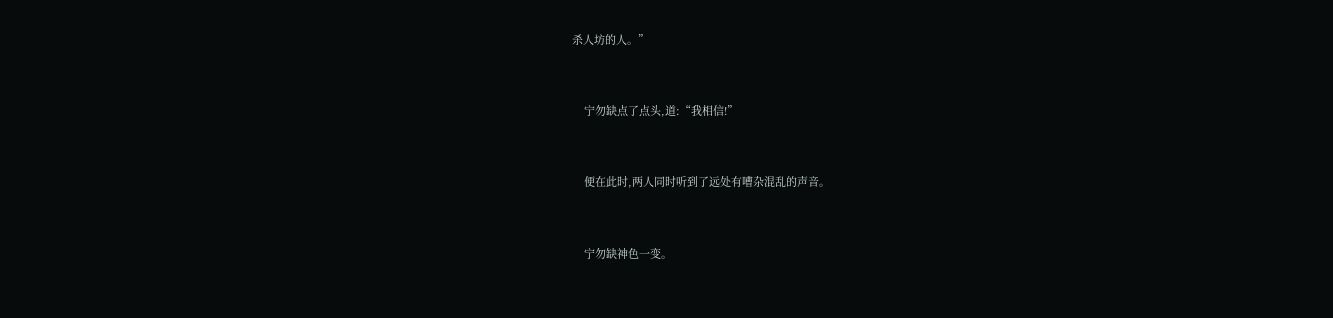杀人坊的人。”


    宁勿缺点了点头,道:“我相信!”


    便在此时,两人同时听到了远处有嘈杂混乱的声音。


    宁勿缺神色一变。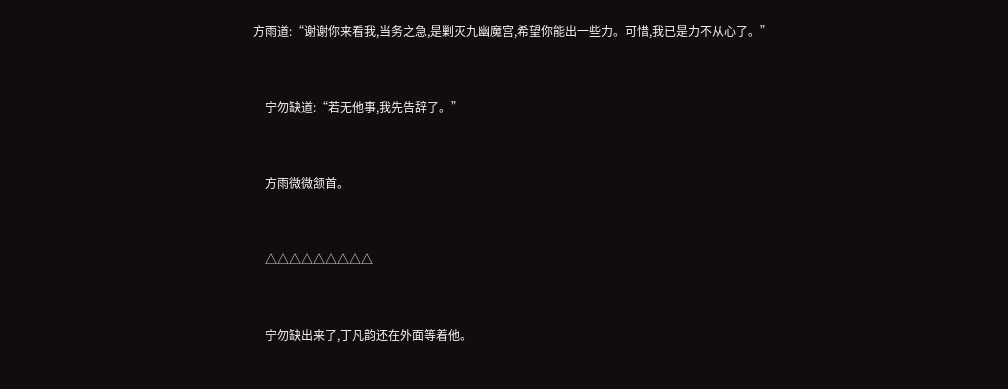方雨道:“谢谢你来看我,当务之急,是剿灭九幽魔宫,希望你能出一些力。可惜,我已是力不从心了。”


    宁勿缺道:“若无他事,我先告辞了。”


    方雨微微颔首。


    △△△△△△△△△


    宁勿缺出来了,丁凡韵还在外面等着他。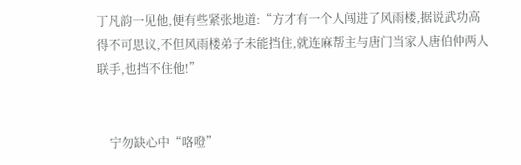丁凡韵一见他,便有些紧张地道:“方才有一个人闯进了风雨楼,据说武功高得不可思议,不但风雨楼弟子未能挡住,就连麻帮主与唐门当家人唐伯仲两人联手,也挡不住他!”


    宁勿缺心中“咯噔”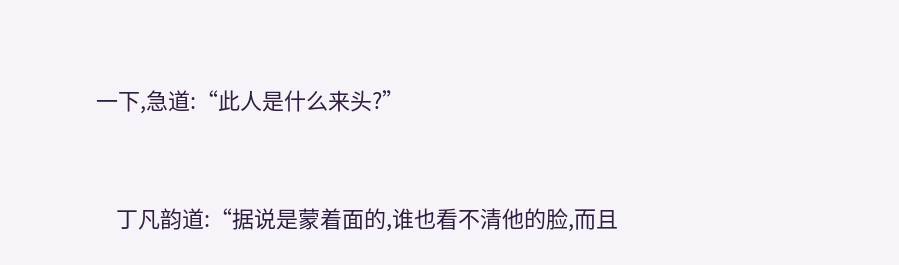一下,急道:“此人是什么来头?”


    丁凡韵道:“据说是蒙着面的,谁也看不清他的脸,而且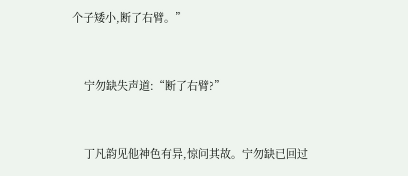个子矮小,断了右臂。”


    宁勿缺失声道:“断了右臂?”


    丁凡韵见他神色有异,惊问其故。宁勿缺已回过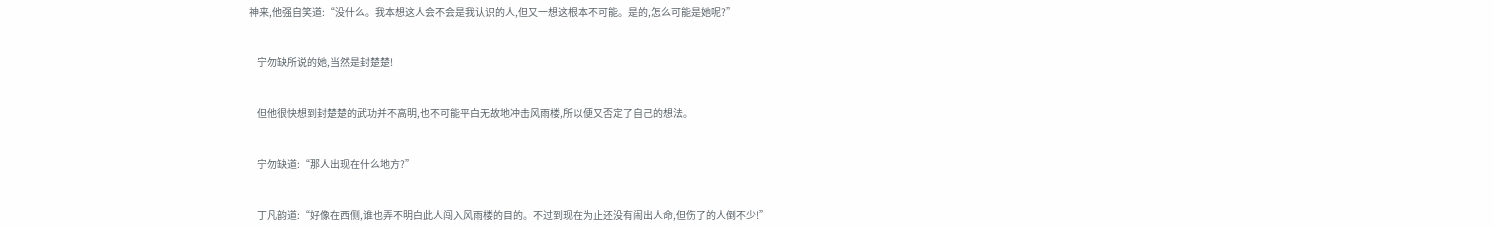神来,他强自笑道:“没什么。我本想这人会不会是我认识的人,但又一想这根本不可能。是的,怎么可能是她呢?”


    宁勿缺所说的她,当然是封楚楚!


    但他很快想到封楚楚的武功并不高明,也不可能平白无故地冲击风雨楼,所以便又否定了自己的想法。


    宁勿缺道:“那人出现在什么地方?”


    丁凡韵道:“好像在西侧,谁也弄不明白此人闯入风雨楼的目的。不过到现在为止还没有闹出人命,但伤了的人倒不少!”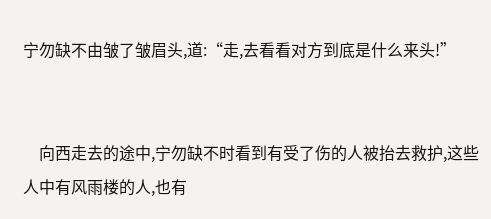宁勿缺不由皱了皱眉头,道:“走,去看看对方到底是什么来头!”


    向西走去的途中,宁勿缺不时看到有受了伤的人被抬去救护,这些人中有风雨楼的人,也有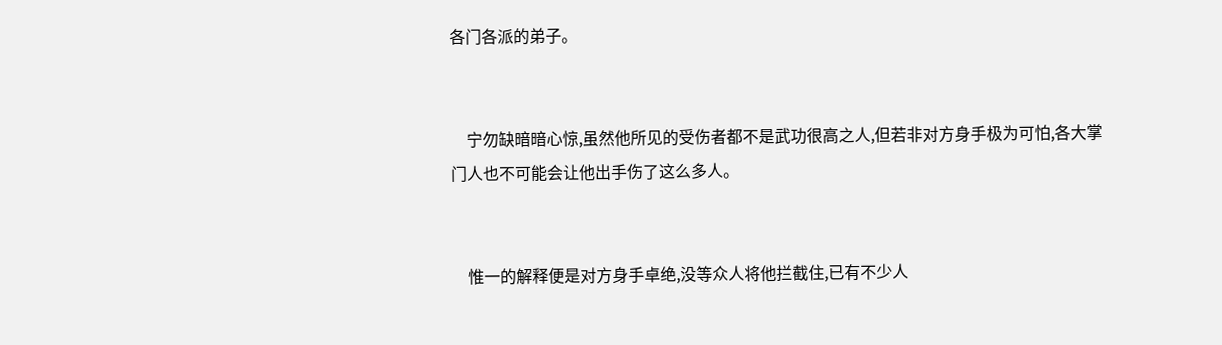各门各派的弟子。


    宁勿缺暗暗心惊,虽然他所见的受伤者都不是武功很高之人,但若非对方身手极为可怕,各大掌门人也不可能会让他出手伤了这么多人。


    惟一的解释便是对方身手卓绝,没等众人将他拦截住,已有不少人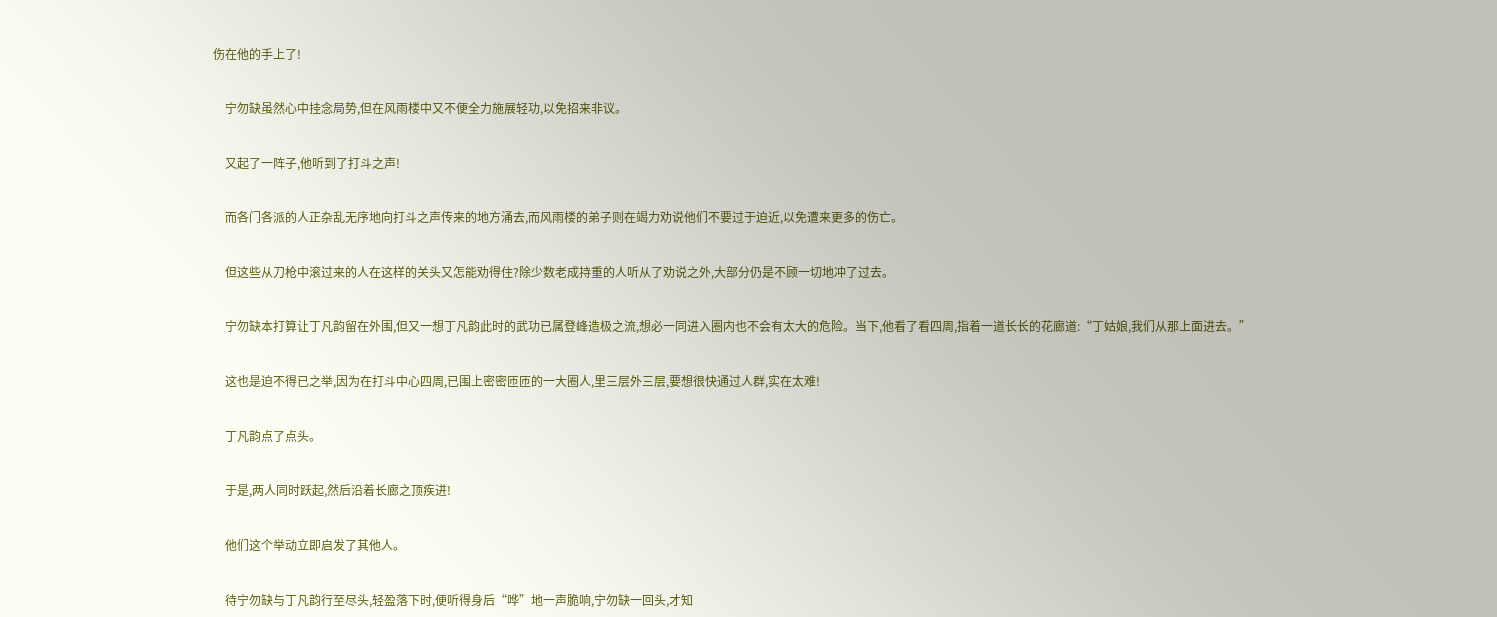伤在他的手上了!


    宁勿缺虽然心中挂念局势,但在风雨楼中又不便全力施展轻功,以免招来非议。


    又起了一阵子,他听到了打斗之声!


    而各门各派的人正杂乱无序地向打斗之声传来的地方涌去,而风雨楼的弟子则在竭力劝说他们不要过于迫近,以免遭来更多的伤亡。


    但这些从刀枪中滚过来的人在这样的关头又怎能劝得住?除少数老成持重的人听从了劝说之外,大部分仍是不顾一切地冲了过去。


    宁勿缺本打算让丁凡韵留在外围,但又一想丁凡韵此时的武功已属登峰造极之流,想必一同进入圈内也不会有太大的危险。当下,他看了看四周,指着一道长长的花廊道:“丁姑娘,我们从那上面进去。”


    这也是迫不得已之举,因为在打斗中心四周,已围上密密匝匝的一大圈人,里三层外三层,要想很快通过人群,实在太难!


    丁凡韵点了点头。


    于是,两人同时跃起,然后沿着长廊之顶疾进!


    他们这个举动立即启发了其他人。


    待宁勿缺与丁凡韵行至尽头,轻盈落下时,便听得身后“哗”地一声脆响,宁勿缺一回头,才知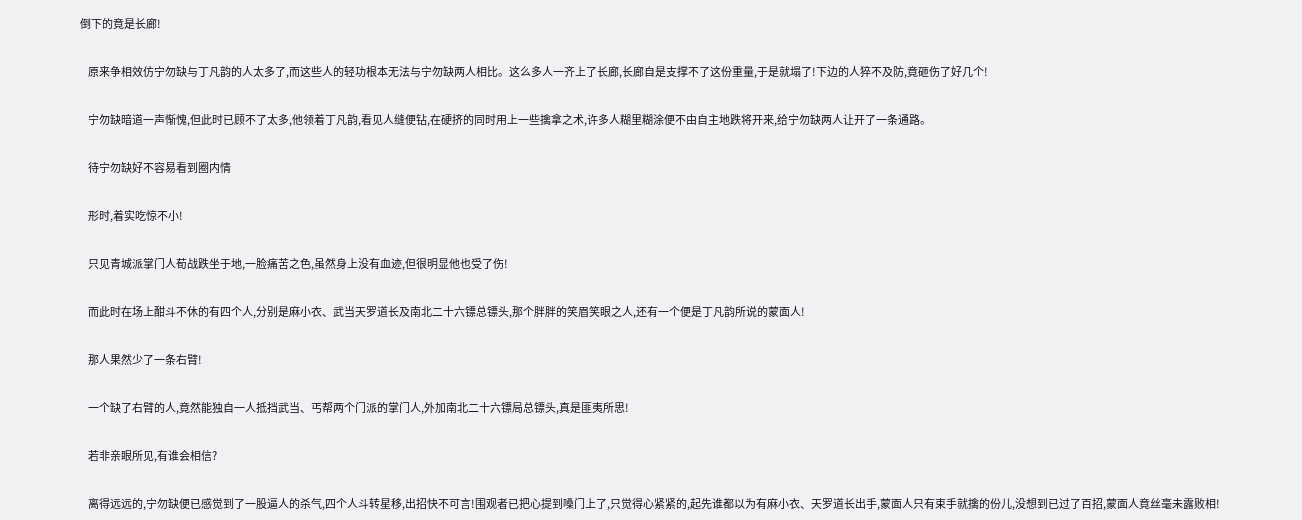倒下的竟是长廊!


    原来争相效仿宁勿缺与丁凡韵的人太多了,而这些人的轻功根本无法与宁勿缺两人相比。这么多人一齐上了长廊,长廊自是支撑不了这份重量,于是就塌了!下边的人猝不及防,竟砸伤了好几个!


    宁勿缺暗道一声惭愧,但此时已顾不了太多,他领着丁凡韵,看见人缝便钻,在硬挤的同时用上一些擒拿之术,许多人糊里糊涂便不由自主地跌将开来,给宁勿缺两人让开了一条通路。


    待宁勿缺好不容易看到圈内情


    形时,着实吃惊不小!


    只见青城派掌门人荀战跌坐于地,一脸痛苦之色,虽然身上没有血迹,但很明显他也受了伤!


    而此时在场上酣斗不休的有四个人,分别是麻小衣、武当天罗道长及南北二十六镖总镖头,那个胖胖的笑眉笑眼之人,还有一个便是丁凡韵所说的蒙面人!


    那人果然少了一条右臂!


    一个缺了右臂的人,竟然能独自一人抵挡武当、丐帮两个门派的掌门人,外加南北二十六镖局总镖头,真是匪夷所思!


    若非亲眼所见,有谁会相信?


    离得远远的,宁勿缺便已感觉到了一股逼人的杀气,四个人斗转星移,出招快不可言!围观者已把心提到嗓门上了,只觉得心紧紧的,起先谁都以为有麻小衣、天罗道长出手,蒙面人只有束手就擒的份儿,没想到已过了百招,蒙面人竟丝毫未露败相!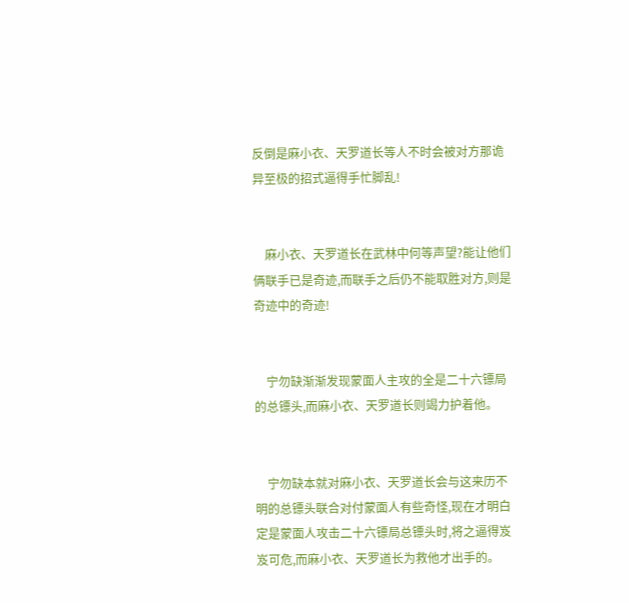反倒是麻小衣、天罗道长等人不时会被对方那诡异至极的招式逼得手忙脚乱!


    麻小衣、天罗道长在武林中何等声望?能让他们俩联手已是奇迹,而联手之后仍不能取胜对方,则是奇迹中的奇迹!


    宁勿缺渐渐发现蒙面人主攻的全是二十六镖局的总镖头,而麻小衣、天罗道长则竭力护着他。


    宁勿缺本就对麻小衣、天罗道长会与这来历不明的总镖头联合对付蒙面人有些奇怪,现在才明白定是蒙面人攻击二十六镖局总镖头时,将之逼得岌岌可危,而麻小衣、天罗道长为救他才出手的。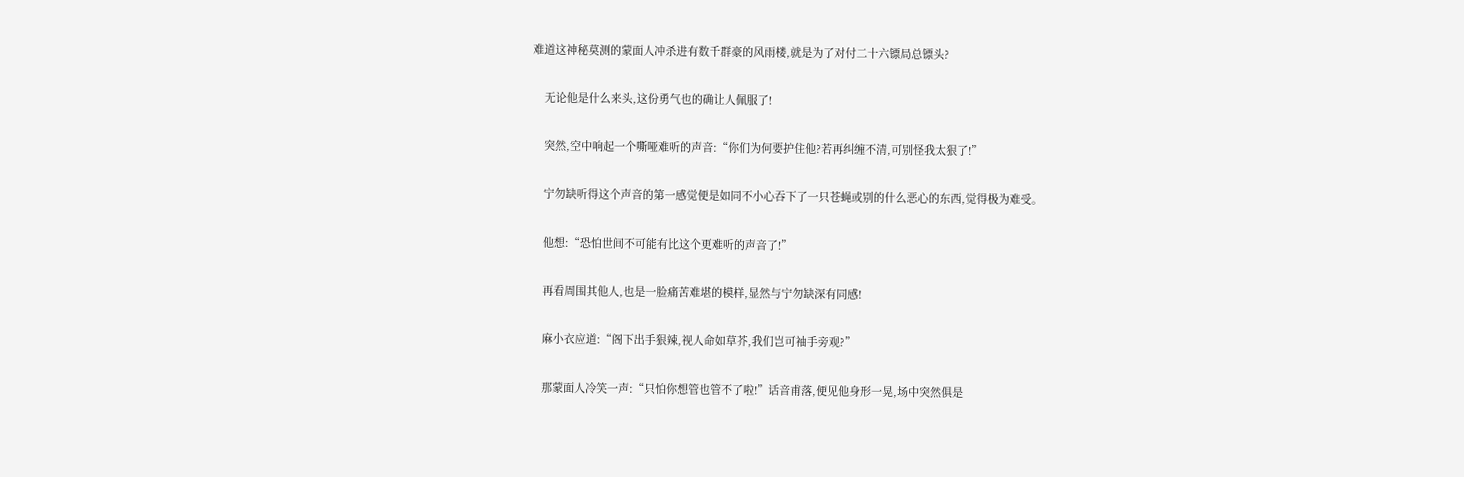难道这神秘莫测的蒙面人冲杀进有数千群豪的风雨楼,就是为了对付二十六镖局总镖头?


    无论他是什么来头,这份勇气也的确让人佩服了!


    突然,空中响起一个嘶哑难听的声音:“你们为何要护住他?若再纠缠不清,可别怪我太狠了!”


    宁勿缺听得这个声音的第一感觉便是如同不小心吞下了一只苍蝇或别的什么恶心的东西,觉得极为难受。


    他想:“恐怕世间不可能有比这个更难听的声音了!”


    再看周围其他人,也是一脸痛苦难堪的模样,显然与宁勿缺深有同感!


    麻小衣应道:“阁下出手狠辣,视人命如草芥,我们岂可袖手旁观?”


    那蒙面人冷笑一声:“只怕你想管也管不了啦!”话音甫落,便见他身形一晃,场中突然俱是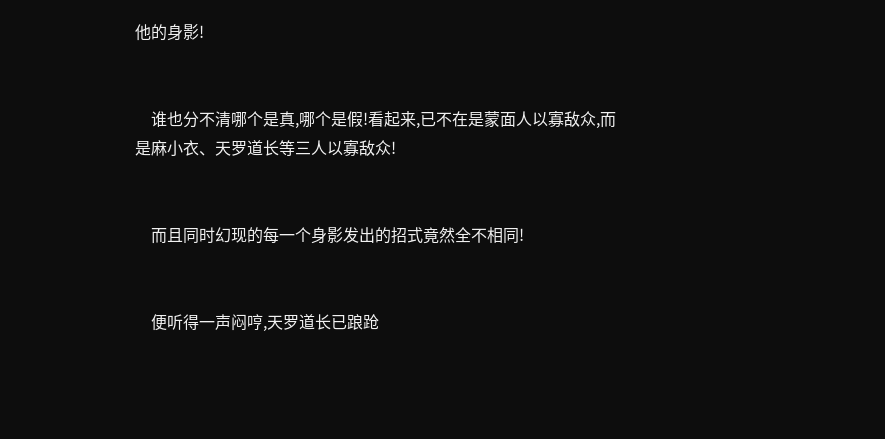他的身影!


    谁也分不清哪个是真,哪个是假!看起来,已不在是蒙面人以寡敌众,而是麻小衣、天罗道长等三人以寡敌众!


    而且同时幻现的每一个身影发出的招式竟然全不相同!


    便听得一声闷哼,天罗道长已踉跄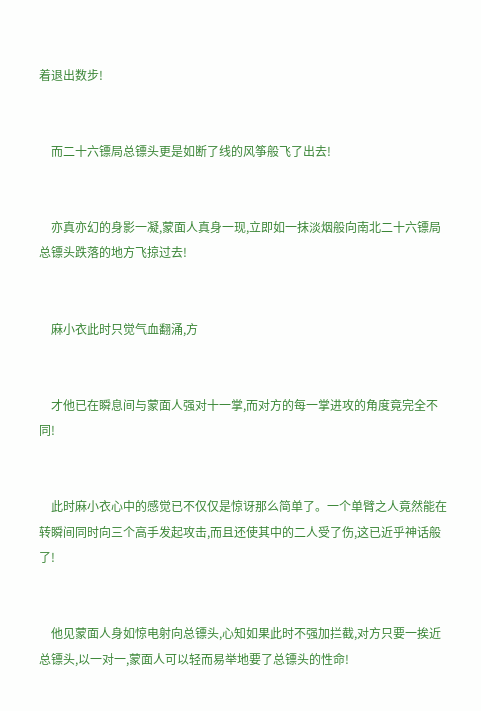着退出数步!


    而二十六镖局总镖头更是如断了线的风筝般飞了出去!


    亦真亦幻的身影一凝,蒙面人真身一现,立即如一抹淡烟般向南北二十六镖局总镖头跌落的地方飞掠过去!


    麻小衣此时只觉气血翻涌,方


    才他已在瞬息间与蒙面人强对十一掌,而对方的每一掌进攻的角度竟完全不同!


    此时麻小衣心中的感觉已不仅仅是惊讶那么简单了。一个单臂之人竟然能在转瞬间同时向三个高手发起攻击,而且还使其中的二人受了伤,这已近乎神话般了!


    他见蒙面人身如惊电射向总镖头,心知如果此时不强加拦截,对方只要一挨近总镖头,以一对一,蒙面人可以轻而易举地要了总镖头的性命!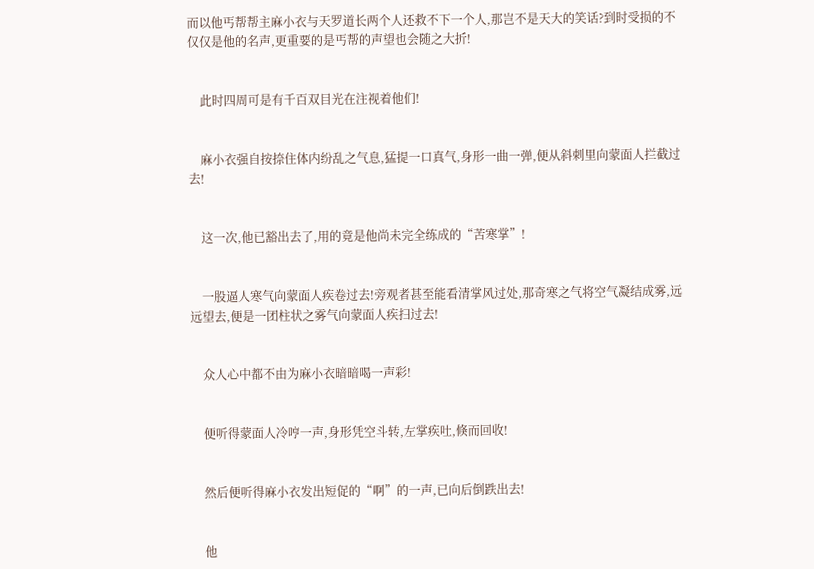而以他丐帮帮主麻小衣与天罗道长两个人还救不下一个人,那岂不是天大的笑话?到时受损的不仅仅是他的名声,更重要的是丐帮的声望也会随之大折!


    此时四周可是有千百双目光在注视着他们!


    麻小衣强自按捺住体内纷乱之气息,猛提一口真气,身形一曲一弹,便从斜刺里向蒙面人拦截过去!


    这一次,他已豁出去了,用的竟是他尚未完全练成的“苦寒掌”!


    一股逼人寒气向蒙面人疾卷过去!旁观者甚至能看清掌风过处,那奇寒之气将空气凝结成雾,远远望去,便是一团柱状之雾气向蒙面人疾扫过去!


    众人心中都不由为麻小衣暗暗喝一声彩!


    便听得蒙面人冷哼一声,身形凭空斗转,左掌疾吐,倏而回收!


    然后便听得麻小衣发出短促的“啊”的一声,已向后倒跌出去!


    他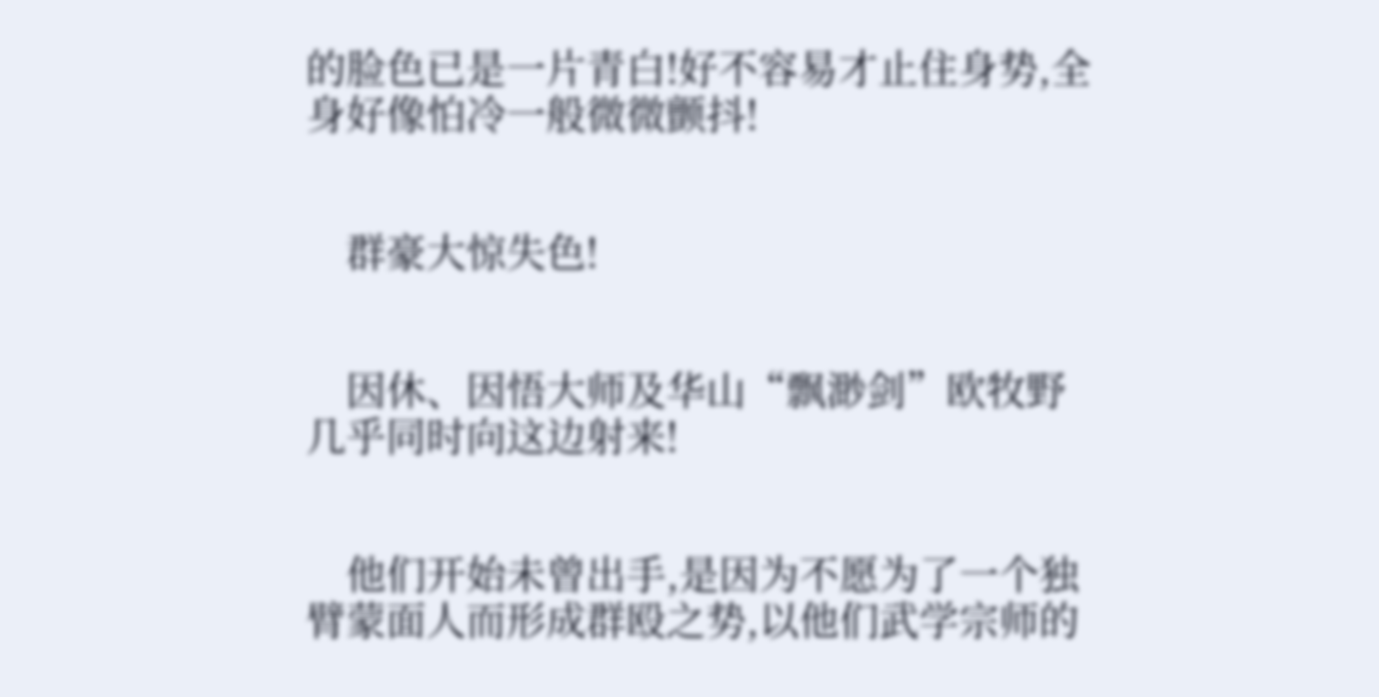的脸色已是一片青白!好不容易才止住身势,全身好像怕冷一般微微颤抖!


    群豪大惊失色!


    因休、因悟大师及华山“飘渺剑”欧牧野几乎同时向这边射来!


    他们开始未曾出手,是因为不愿为了一个独臂蒙面人而形成群殴之势,以他们武学宗师的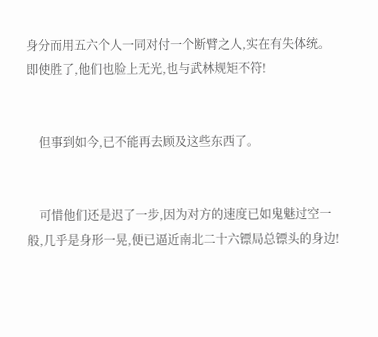身分而用五六个人一同对付一个断臂之人,实在有失体统。即使胜了,他们也脸上无光,也与武林规矩不符!


    但事到如今,已不能再去顾及这些东西了。


    可惜他们还是迟了一步,因为对方的速度已如鬼魅过空一般,几乎是身形一晃,便已逼近南北二十六镖局总镖头的身边!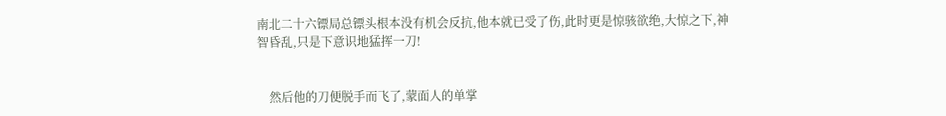南北二十六镖局总镖头根本没有机会反抗,他本就已受了伤,此时更是惊骇欲绝,大惊之下,神智昏乱,只是下意识地猛挥一刀!


    然后他的刀便脱手而飞了,蒙面人的单掌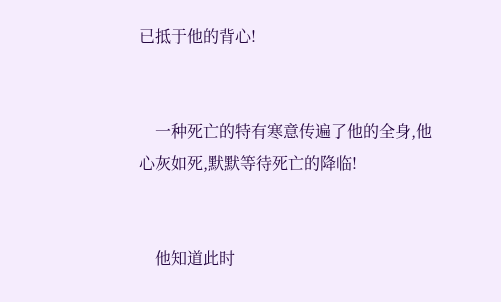已抵于他的背心!


    一种死亡的特有寒意传遍了他的全身,他心灰如死,默默等待死亡的降临!


    他知道此时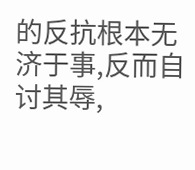的反抗根本无济于事,反而自讨其辱,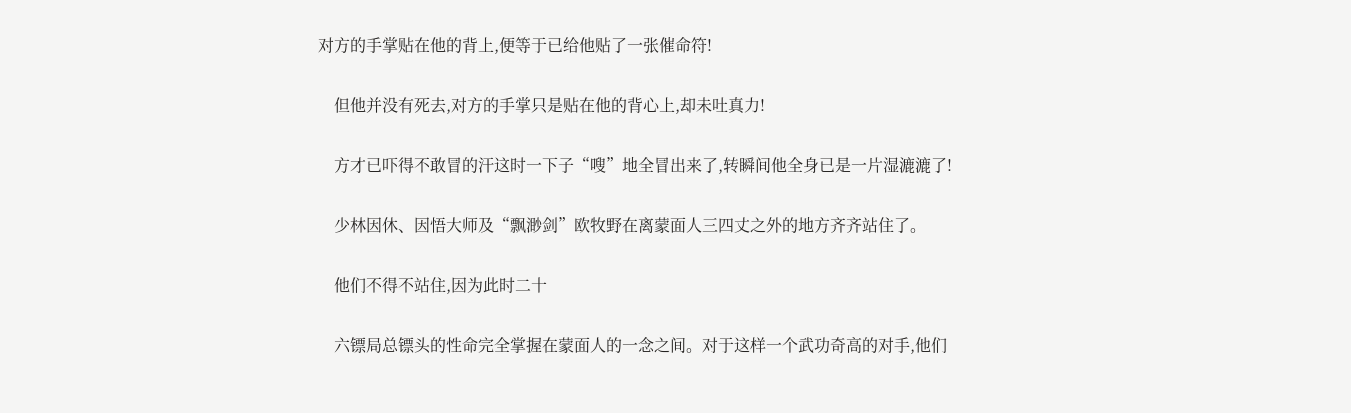对方的手掌贴在他的背上,便等于已给他贴了一张催命符!


    但他并没有死去,对方的手掌只是贴在他的背心上,却未吐真力!


    方才已吓得不敢冒的汗这时一下子“嗖”地全冒出来了,转瞬间他全身已是一片湿漉漉了!


    少林因休、因悟大师及“飘渺剑”欧牧野在离蒙面人三四丈之外的地方齐齐站住了。


    他们不得不站住,因为此时二十


    六镖局总镖头的性命完全掌握在蒙面人的一念之间。对于这样一个武功奇高的对手,他们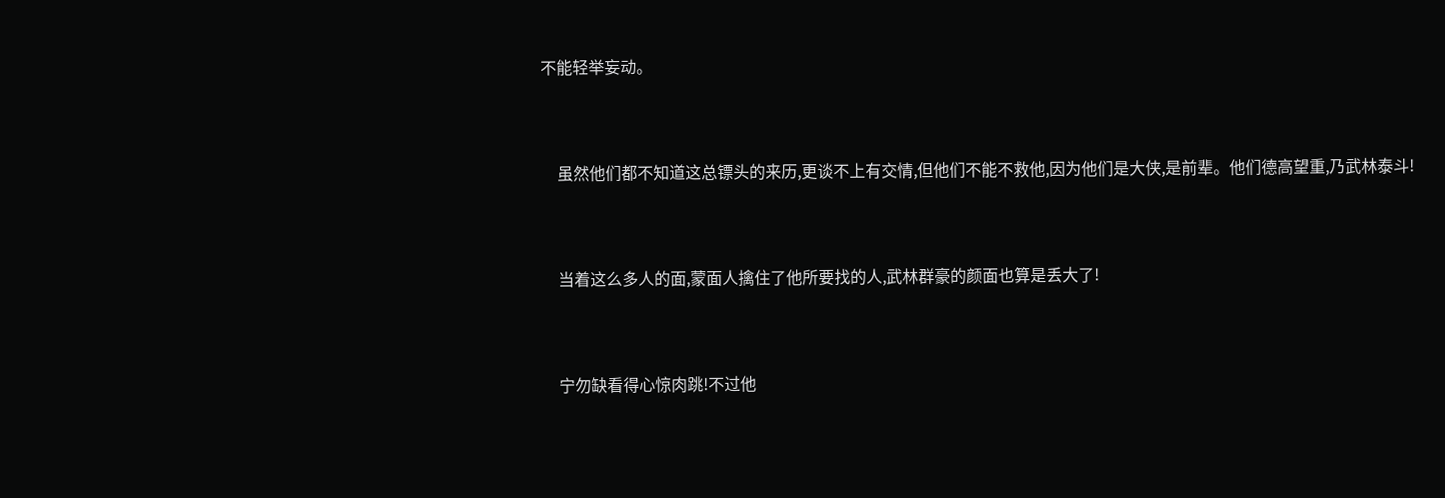不能轻举妄动。


    虽然他们都不知道这总镖头的来历,更谈不上有交情,但他们不能不救他,因为他们是大侠,是前辈。他们德高望重,乃武林泰斗!


    当着这么多人的面,蒙面人擒住了他所要找的人,武林群豪的颜面也算是丢大了!


    宁勿缺看得心惊肉跳!不过他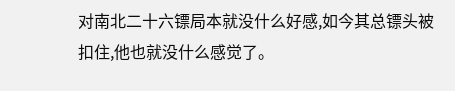对南北二十六镖局本就没什么好感,如今其总镖头被扣住,他也就没什么感觉了。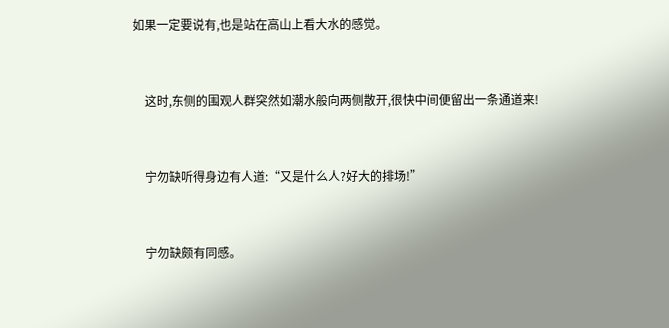如果一定要说有,也是站在高山上看大水的感觉。


    这时,东侧的围观人群突然如潮水般向两侧散开,很快中间便留出一条通道来!


    宁勿缺听得身边有人道:“又是什么人?好大的排场!”


    宁勿缺颇有同感。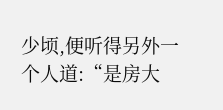少顷,便听得另外一个人道:“是房大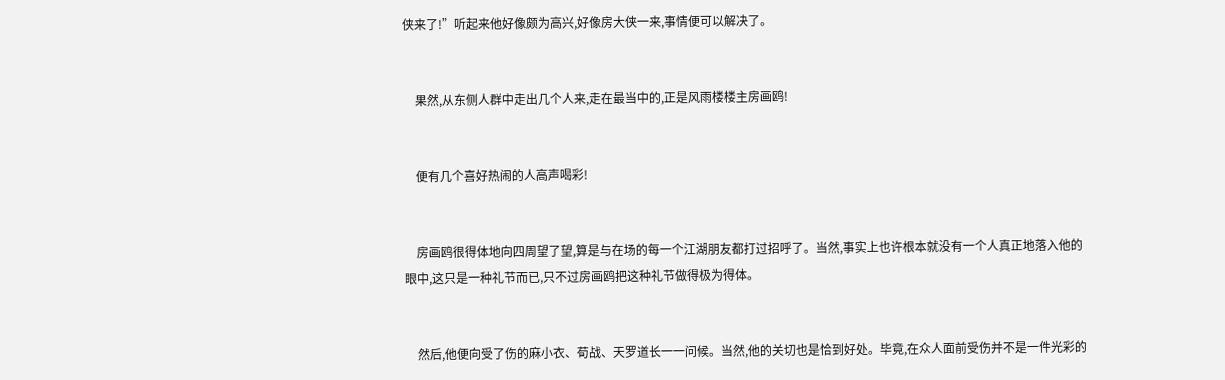侠来了!”听起来他好像颇为高兴,好像房大侠一来,事情便可以解决了。


    果然,从东侧人群中走出几个人来,走在最当中的,正是风雨楼楼主房画鸥!


    便有几个喜好热闹的人高声喝彩!


    房画鸥很得体地向四周望了望,算是与在场的每一个江湖朋友都打过招呼了。当然,事实上也许根本就没有一个人真正地落入他的眼中,这只是一种礼节而已,只不过房画鸥把这种礼节做得极为得体。


    然后,他便向受了伤的麻小衣、荀战、天罗道长一一问候。当然,他的关切也是恰到好处。毕竟,在众人面前受伤并不是一件光彩的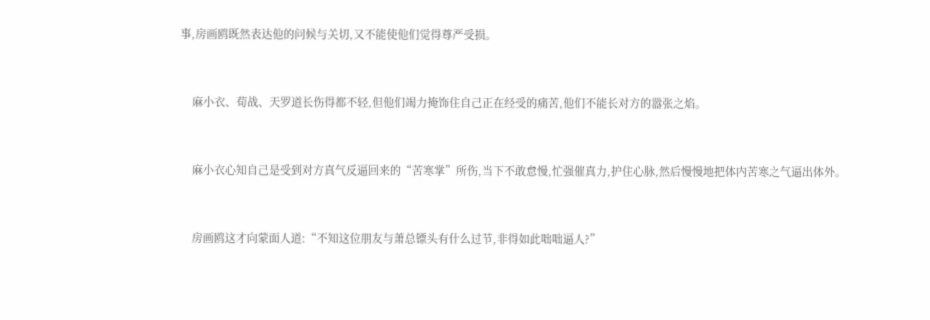事,房画鸥既然表达他的问候与关切,又不能使他们觉得尊严受损。


    麻小衣、荀战、天罗道长伤得都不轻,但他们竭力掩饰住自己正在经受的痛苦,他们不能长对方的嚣张之焰。


    麻小衣心知自己是受到对方真气反逼回来的“苦寒掌”所伤,当下不敢怠慢,忙强催真力,护住心脉,然后慢慢地把体内苦寒之气逼出体外。


    房画鸥这才向蒙面人道:“不知这位朋友与萧总镖头有什么过节,非得如此咄咄逼人?”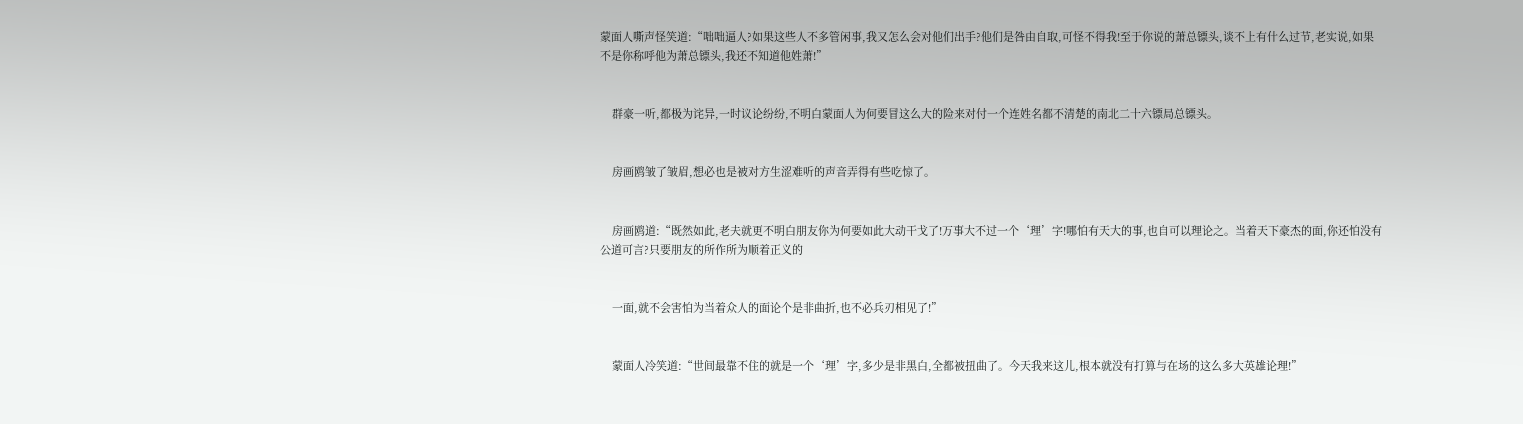蒙面人嘶声怪笑道:“咄咄逼人?如果这些人不多管闲事,我又怎么会对他们出手?他们是咎由自取,可怪不得我!至于你说的萧总镖头,谈不上有什么过节,老实说,如果不是你称呼他为萧总镖头,我还不知道他姓萧!”


    群豪一听,都极为诧异,一时议论纷纷,不明白蒙面人为何要冒这么大的险来对付一个连姓名都不清楚的南北二十六镖局总镖头。


    房画鸥皱了皱眉,想必也是被对方生涩难听的声音弄得有些吃惊了。


    房画鸥道:“既然如此,老夫就更不明白朋友你为何要如此大动干戈了!万事大不过一个‘理’字!哪怕有天大的事,也自可以理论之。当着天下豪杰的面,你还怕没有公道可言?只要朋友的所作所为顺着正义的


    一面,就不会害怕为当着众人的面论个是非曲折,也不必兵刃相见了!”


    蒙面人冷笑道:“世间最靠不住的就是一个‘理’字,多少是非黑白,全都被扭曲了。今天我来这儿,根本就没有打算与在场的这么多大英雄论理!”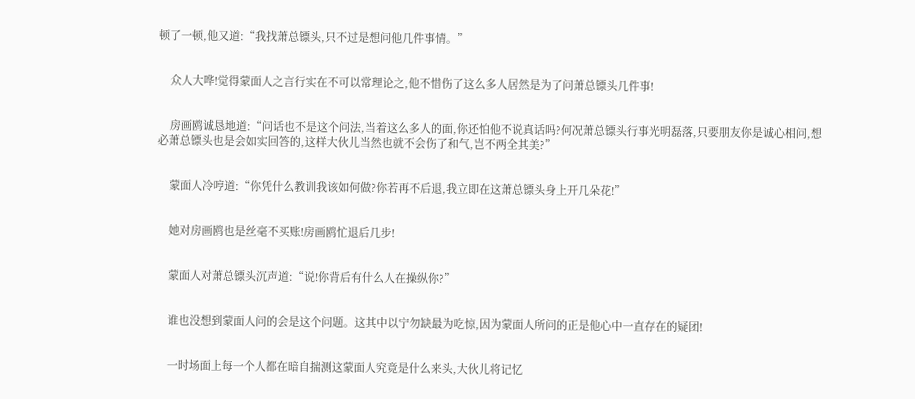顿了一顿,他又道:“我找萧总镖头,只不过是想问他几件事情。”


    众人大哗!觉得蒙面人之言行实在不可以常理论之,他不惜伤了这么多人居然是为了问萧总镖头几件事!


    房画鸥诚恳地道:“问话也不是这个问法,当着这么多人的面,你还怕他不说真话吗?何况萧总镖头行事光明磊落,只要朋友你是诚心相问,想必萧总镖头也是会如实回答的,这样大伙儿当然也就不会伤了和气,岂不两全其美?”


    蒙面人冷哼道:“你凭什么教训我该如何做?你若再不后退,我立即在这萧总镖头身上开几朵花!”


    她对房画鸥也是丝毫不买账!房画鸥忙退后几步!


    蒙面人对萧总镖头沉声道:“说!你背后有什么人在操纵你?”


    谁也没想到蒙面人问的会是这个问题。这其中以宁勿缺最为吃惊,因为蒙面人所问的正是他心中一直存在的疑团!


    一时场面上每一个人都在暗自揣测这蒙面人究竟是什么来头,大伙儿将记忆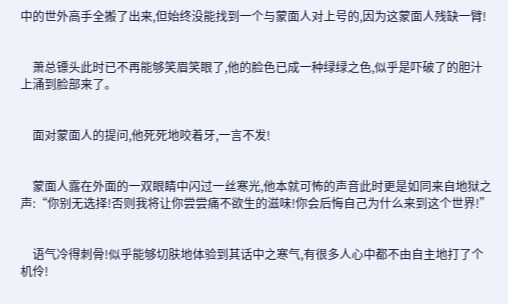中的世外高手全搬了出来,但始终没能找到一个与蒙面人对上号的,因为这蒙面人残缺一臂!


    萧总镖头此时已不再能够笑眉笑眼了,他的脸色已成一种绿绿之色,似乎是吓破了的胆汁上涌到脸部来了。


    面对蒙面人的提问,他死死地咬着牙,一言不发!


    蒙面人露在外面的一双眼睛中闪过一丝寒光,他本就可怖的声音此时更是如同来自地狱之声:“你别无选择!否则我将让你尝尝痛不欲生的滋味!你会后悔自己为什么来到这个世界!”


    语气冷得刺骨!似乎能够切肤地体验到其话中之寒气,有很多人心中都不由自主地打了个机伶!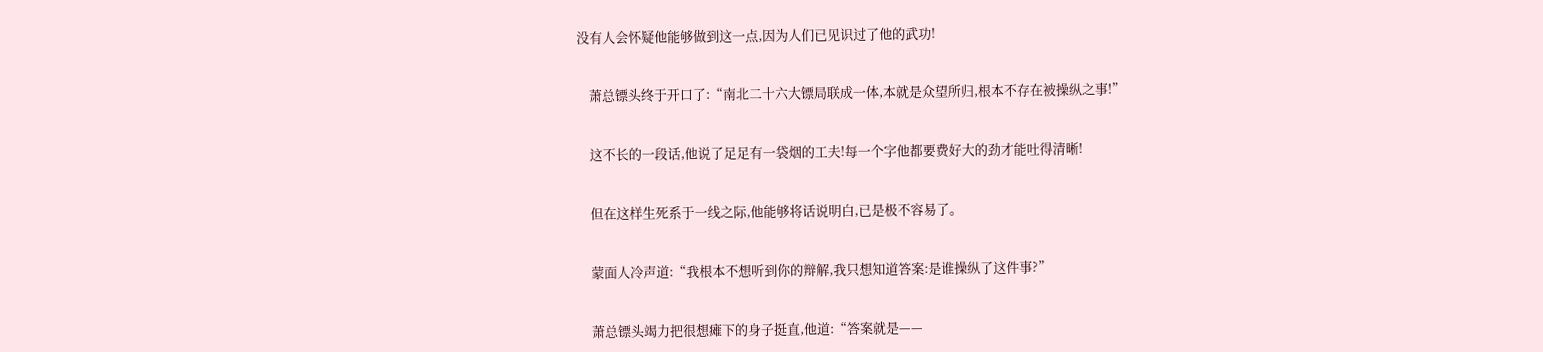没有人会怀疑他能够做到这一点,因为人们已见识过了他的武功!


    萧总镖头终于开口了:“南北二十六大镖局联成一体,本就是众望所归,根本不存在被操纵之事!”


    这不长的一段话,他说了足足有一袋烟的工夫!每一个字他都要费好大的劲才能吐得清晰!


    但在这样生死系于一线之际,他能够将话说明白,已是极不容易了。


    蒙面人冷声道:“我根本不想听到你的辩解,我只想知道答案:是谁操纵了这件事?”


    萧总镖头竭力把很想瘫下的身子挺直,他道:“答案就是——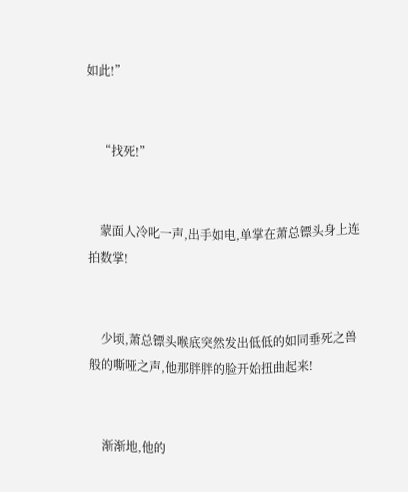如此!”


    “找死!”


    蒙面人冷叱一声,出手如电,单掌在萧总镖头身上连拍数掌!


    少顷,萧总镖头喉底突然发出低低的如同垂死之兽般的嘶哑之声,他那胖胖的脸开始扭曲起来!


    渐渐地,他的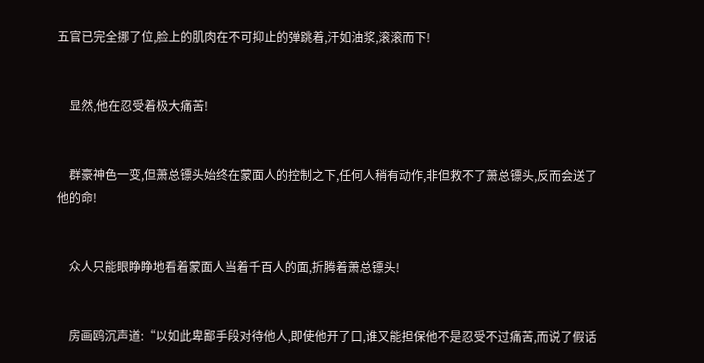五官已完全挪了位,脸上的肌肉在不可抑止的弹跳着,汗如油浆,滚滚而下!


    显然,他在忍受着极大痛苦!


    群豪神色一变,但萧总镖头始终在蒙面人的控制之下,任何人稍有动作,非但救不了萧总镖头,反而会送了他的命!


    众人只能眼睁睁地看着蒙面人当着千百人的面,折腾着萧总镖头!


    房画鸥沉声道:“以如此卑鄙手段对待他人,即使他开了口,谁又能担保他不是忍受不过痛苦,而说了假话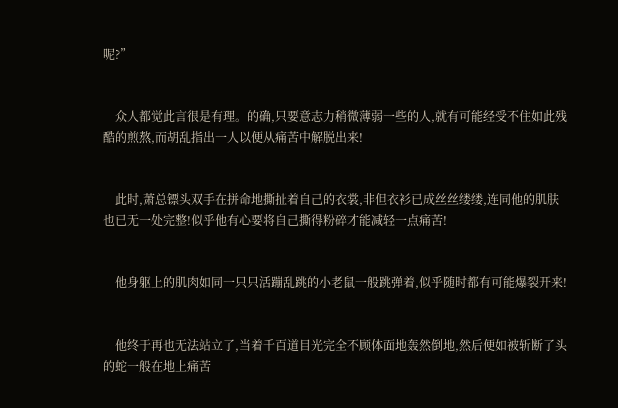呢?”


    众人都觉此言很是有理。的确,只要意志力稍微薄弱一些的人,就有可能经受不住如此残酷的煎熬,而胡乱指出一人以便从痛苦中解脱出来!


    此时,萧总镖头双手在拼命地撕扯着自己的衣裳,非但衣衫已成丝丝缕缕,连同他的肌肤也已无一处完整!似乎他有心要将自己撕得粉碎才能减轻一点痛苦!


    他身躯上的肌肉如同一只只活蹦乱跳的小老鼠一般跳弹着,似乎随时都有可能爆裂开来!


    他终于再也无法站立了,当着千百道目光完全不顾体面地轰然倒地,然后便如被斩断了头的蛇一般在地上痛苦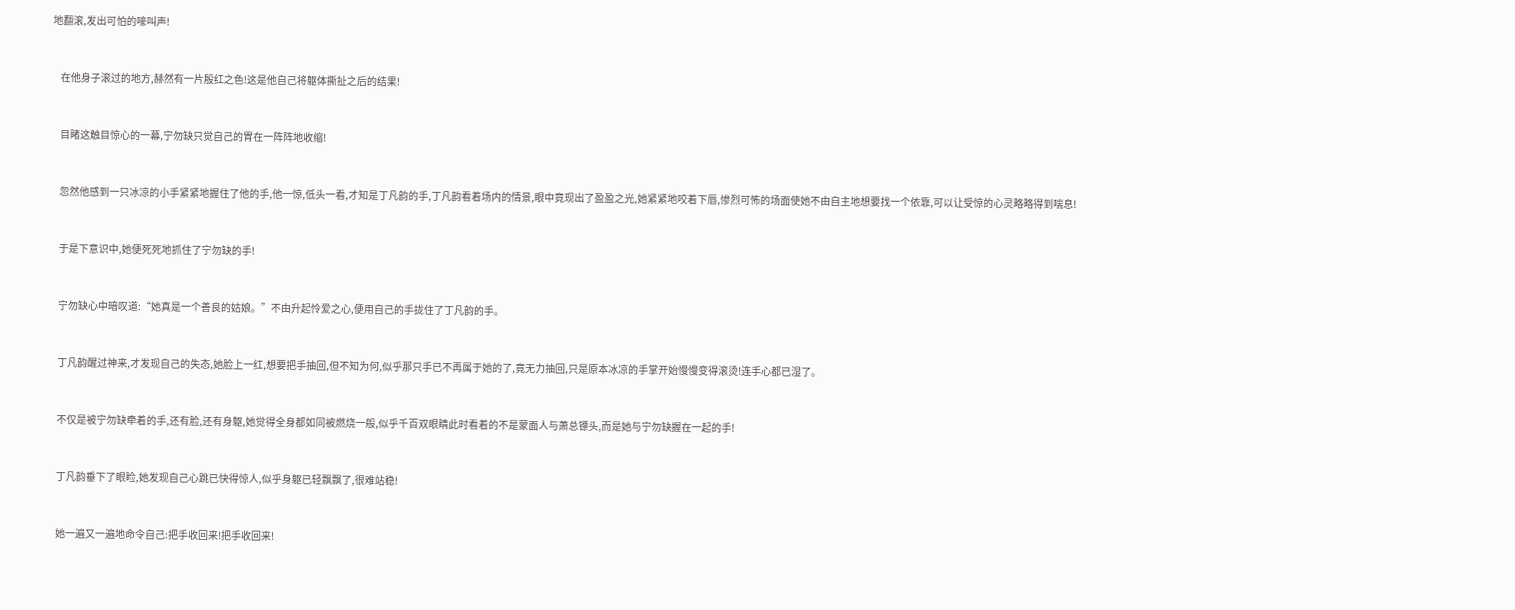地翻滚,发出可怕的嚎叫声!


    在他身子滚过的地方,赫然有一片殷红之色!这是他自己将躯体撕扯之后的结果!


    目睹这触目惊心的一幕,宁勿缺只觉自己的胃在一阵阵地收缩!


    忽然他感到一只冰凉的小手紧紧地握住了他的手,他一惊,低头一看,才知是丁凡韵的手,丁凡韵看着场内的情景,眼中竟现出了盈盈之光,她紧紧地咬着下唇,惨烈可怖的场面使她不由自主地想要找一个依靠,可以让受惊的心灵略略得到喘息!


    于是下意识中,她便死死地抓住了宁勿缺的手!


    宁勿缺心中暗叹道:“她真是一个善良的姑娘。”不由升起怜爱之心,便用自己的手拢住了丁凡韵的手。


    丁凡韵醒过神来,才发现自己的失态,她脸上一红,想要把手抽回,但不知为何,似乎那只手已不再属于她的了,竟无力抽回,只是原本冰凉的手掌开始慢慢变得滚烫!连手心都已湿了。


    不仅是被宁勿缺牵着的手,还有脸,还有身躯,她觉得全身都如同被燃烧一般,似乎千百双眼睛此时看着的不是蒙面人与萧总镖头,而是她与宁勿缺握在一起的手!


    丁凡韵垂下了眼睑,她发现自己心跳已快得惊人,似乎身躯已轻飘飘了,很难站稳!


    她一遍又一遍地命令自己:把手收回来!把手收回来!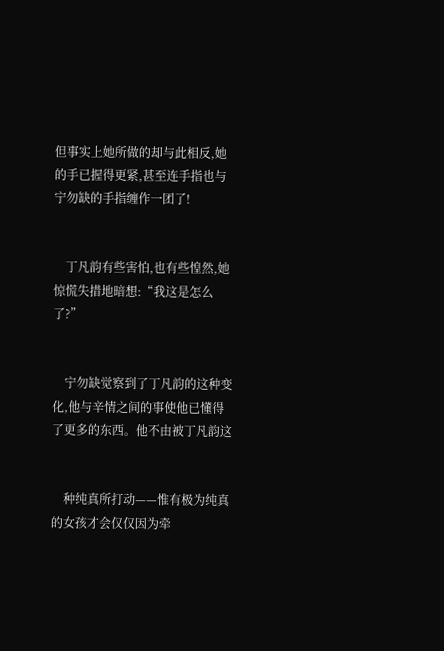但事实上她所做的却与此相反,她的手已握得更紧,甚至连手指也与宁勿缺的手指缠作一团了!


    丁凡韵有些害怕,也有些惶然,她惊慌失措地暗想:“我这是怎么了?”


    宁勿缺觉察到了丁凡韵的这种变化,他与辛情之间的事使他已懂得了更多的东西。他不由被丁凡韵这


    种纯真所打动——惟有极为纯真的女孩才会仅仅因为牵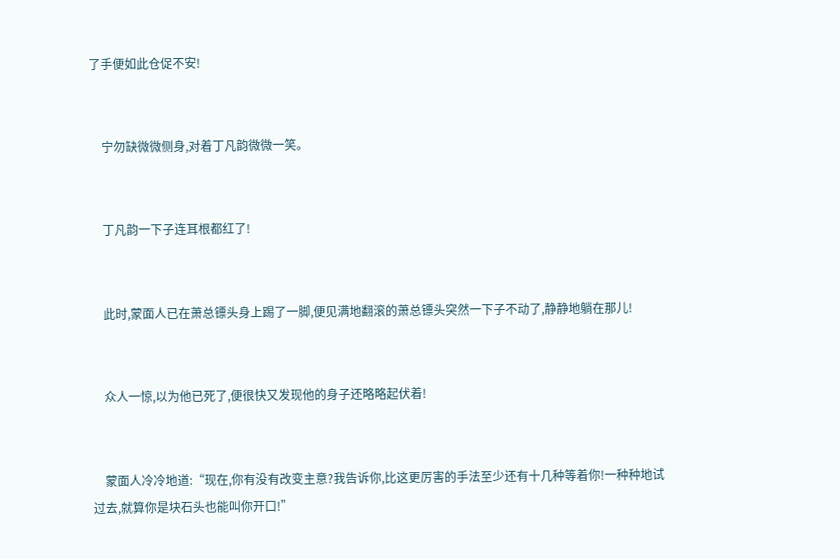了手便如此仓促不安!


    宁勿缺微微侧身,对着丁凡韵微微一笑。


    丁凡韵一下子连耳根都红了!


    此时,蒙面人已在萧总镖头身上踢了一脚,便见满地翻滚的萧总镖头突然一下子不动了,静静地躺在那儿!


    众人一惊,以为他已死了,便很快又发现他的身子还略略起伏着!


    蒙面人冷冷地道:“现在,你有没有改变主意?我告诉你,比这更厉害的手法至少还有十几种等着你!一种种地试过去,就算你是块石头也能叫你开口!”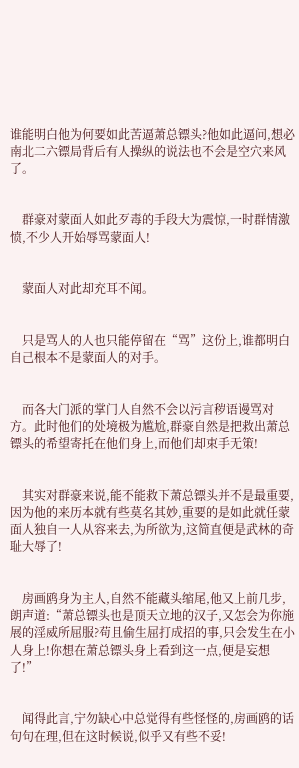谁能明白他为何要如此苦逼萧总镖头?他如此逼问,想必南北二六镖局背后有人操纵的说法也不会是空穴来风了。


    群豪对蒙面人如此歹毒的手段大为震惊,一时群情激愤,不少人开始辱骂蒙面人!


    蒙面人对此却充耳不闻。


    只是骂人的人也只能停留在“骂”这份上,谁都明白自己根本不是蒙面人的对手。


    而各大门派的掌门人自然不会以污言秽语谩骂对方。此时他们的处境极为尴尬,群豪自然是把救出萧总镖头的希望寄托在他们身上,而他们却束手无策!


    其实对群豪来说,能不能救下萧总镖头并不是最重要,因为他的来历本就有些莫名其妙,重要的是如此就任蒙面人独自一人从容来去,为所欲为,这简直便是武林的奇耻大辱了!


    房画鸥身为主人,自然不能藏头缩尾,他又上前几步,朗声道:“萧总镖头也是顶天立地的汉子,又怎会为你施展的淫威所屈服?苟且偷生屈打成招的事,只会发生在小人身上!你想在萧总镖头身上看到这一点,便是妄想了!”


    闻得此言,宁勿缺心中总觉得有些怪怪的,房画鸥的话句句在理,但在这时候说,似乎又有些不妥!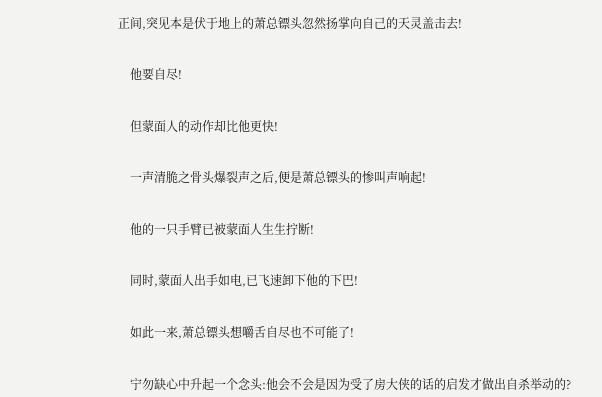正间,突见本是伏于地上的萧总镖头忽然扬掌向自己的天灵盖击去!


    他要自尽!


    但蒙面人的动作却比他更快!


    一声清脆之骨头爆裂声之后,便是萧总镖头的惨叫声响起!


    他的一只手臂已被蒙面人生生拧断!


    同时,蒙面人出手如电,已飞速卸下他的下巴!


    如此一来,萧总镖头想嚼舌自尽也不可能了!


    宁勿缺心中升起一个念头:他会不会是因为受了房大侠的话的启发才做出自杀举动的?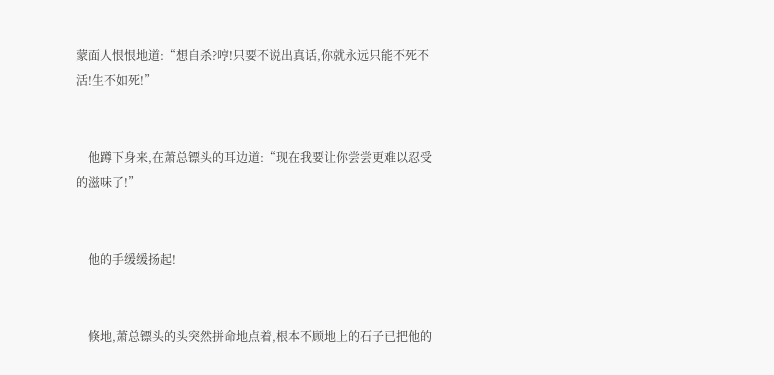蒙面人恨恨地道:“想自杀?哼!只要不说出真话,你就永远只能不死不活!生不如死!”


    他蹲下身来,在萧总镖头的耳边道:“现在我要让你尝尝更难以忍受的滋味了!”


    他的手缓缓扬起!


    倏地,萧总镖头的头突然拼命地点着,根本不顾地上的石子已把他的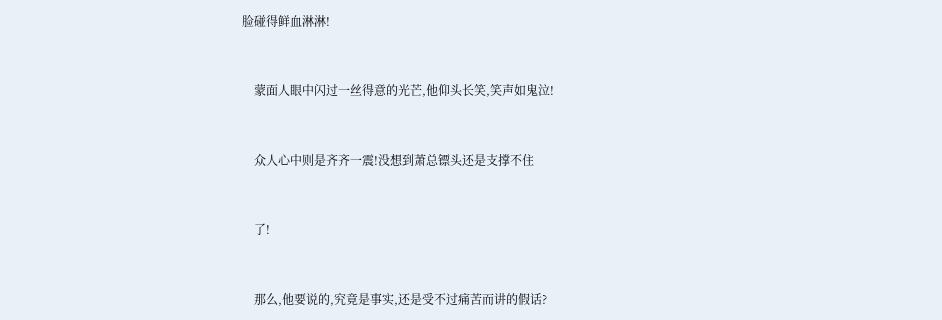脸碰得鲜血淋淋!


    蒙面人眼中闪过一丝得意的光芒,他仰头长笑,笑声如鬼泣!


    众人心中则是齐齐一震!没想到萧总镖头还是支撑不住


    了!


    那么,他要说的,究竟是事实,还是受不过痛苦而讲的假话?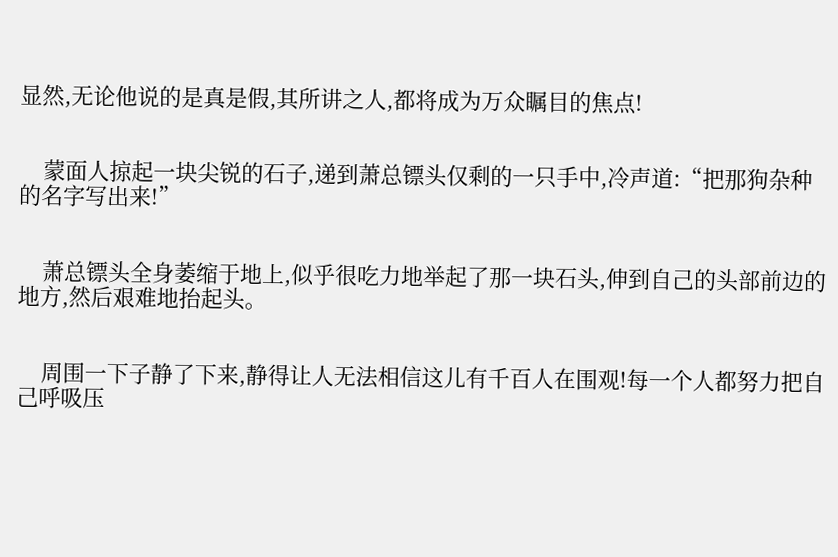显然,无论他说的是真是假,其所讲之人,都将成为万众瞩目的焦点!


    蒙面人掠起一块尖锐的石子,递到萧总镖头仅剩的一只手中,冷声道:“把那狗杂种的名字写出来!”


    萧总镖头全身萎缩于地上,似乎很吃力地举起了那一块石头,伸到自己的头部前边的地方,然后艰难地抬起头。


    周围一下子静了下来,静得让人无法相信这儿有千百人在围观!每一个人都努力把自己呼吸压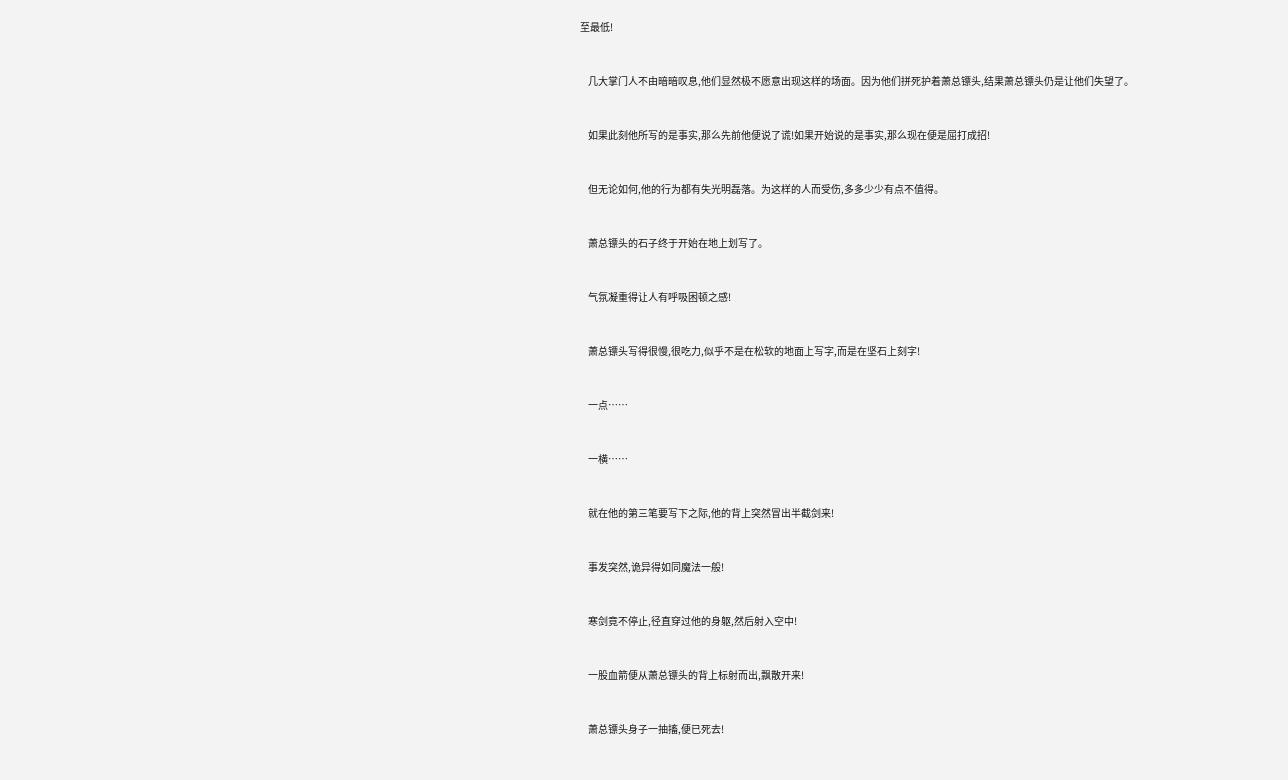至最低!


    几大掌门人不由暗暗叹息,他们显然极不愿意出现这样的场面。因为他们拼死护着萧总镖头,结果萧总镖头仍是让他们失望了。


    如果此刻他所写的是事实,那么先前他便说了谎!如果开始说的是事实,那么现在便是屈打成招!


    但无论如何,他的行为都有失光明磊落。为这样的人而受伤,多多少少有点不值得。


    萧总镖头的石子终于开始在地上划写了。


    气氛凝重得让人有呼吸困顿之感!


    萧总镖头写得很慢,很吃力,似乎不是在松软的地面上写字,而是在坚石上刻字!


    一点……


    一横……


    就在他的第三笔要写下之际,他的背上突然冒出半截剑来!


    事发突然,诡异得如同魔法一般!


    寒剑竟不停止,径直穿过他的身躯,然后射入空中!


    一股血箭便从萧总镖头的背上标射而出,飘散开来!


    萧总镖头身子一抽搐,便已死去!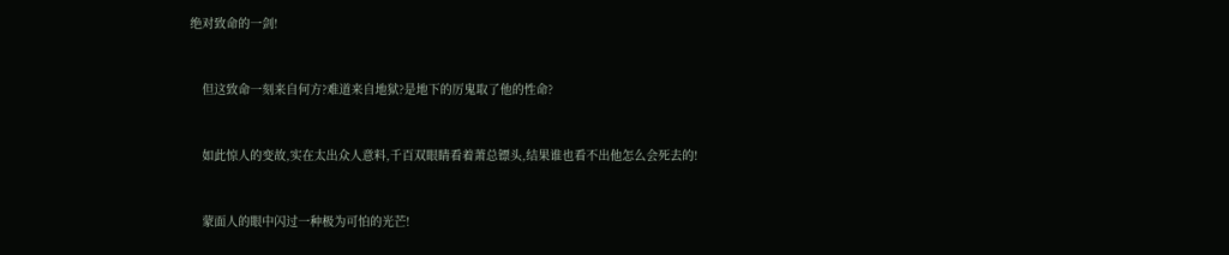绝对致命的一剑!


    但这致命一刻来自何方?难道来自地狱?是地下的厉鬼取了他的性命?


    如此惊人的变故,实在太出众人意料,千百双眼睛看着萧总镖头,结果谁也看不出他怎么会死去的!


    蒙面人的眼中闪过一种极为可怕的光芒!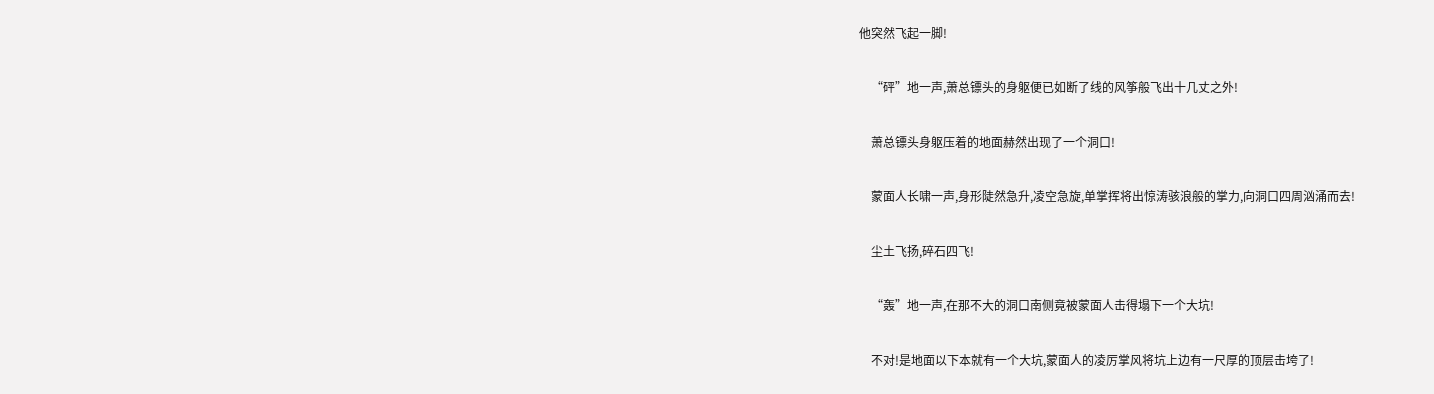他突然飞起一脚!


    “砰”地一声,萧总镖头的身躯便已如断了线的风筝般飞出十几丈之外!


    萧总镖头身躯压着的地面赫然出现了一个洞口!


    蒙面人长啸一声,身形陡然急升,凌空急旋,单掌挥将出惊涛骇浪般的掌力,向洞口四周汹涌而去!


    尘土飞扬,碎石四飞!


    “轰”地一声,在那不大的洞口南侧竟被蒙面人击得塌下一个大坑!


    不对!是地面以下本就有一个大坑,蒙面人的凌厉掌风将坑上边有一尺厚的顶层击垮了!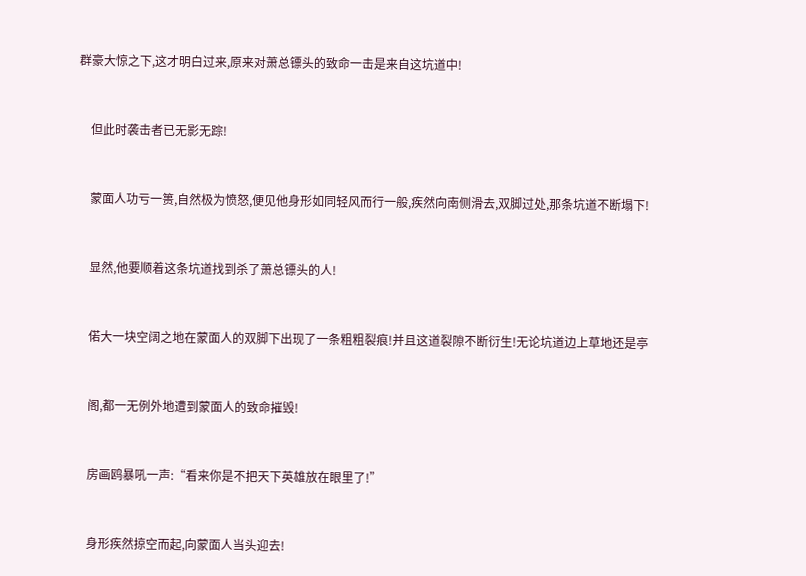群豪大惊之下,这才明白过来,原来对萧总镖头的致命一击是来自这坑道中!


    但此时袭击者已无影无踪!


    蒙面人功亏一篑,自然极为愤怒,便见他身形如同轻风而行一般,疾然向南侧滑去,双脚过处,那条坑道不断塌下!


    显然,他要顺着这条坑道找到杀了萧总镖头的人!


    偌大一块空阔之地在蒙面人的双脚下出现了一条粗粗裂痕!并且这道裂隙不断衍生!无论坑道边上草地还是亭


    阁,都一无例外地遭到蒙面人的致命摧毁!


    房画鸥暴吼一声:“看来你是不把天下英雄放在眼里了!”


    身形疾然掠空而起,向蒙面人当头迎去!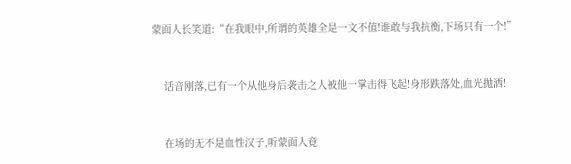蒙面人长笑道:“在我眼中,所谓的英雄全是一文不值!谁敢与我抗衡,下场只有一个!”


    话音刚落,已有一个从他身后袭击之人被他一掌击得飞起!身形跌落处,血光抛洒!


    在场的无不是血性汉子,听蒙面人竟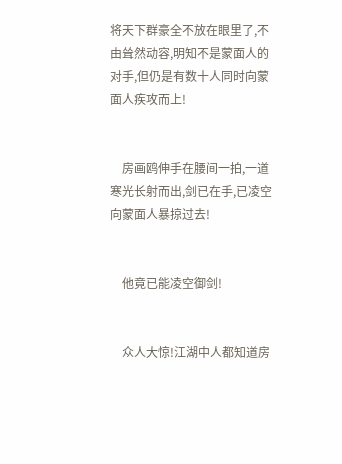将天下群豪全不放在眼里了,不由耸然动容,明知不是蒙面人的对手,但仍是有数十人同时向蒙面人疾攻而上!


    房画鸥伸手在腰间一拍,一道寒光长射而出,剑已在手,已凌空向蒙面人暴掠过去!


    他竟已能凌空御剑!


    众人大惊!江湖中人都知道房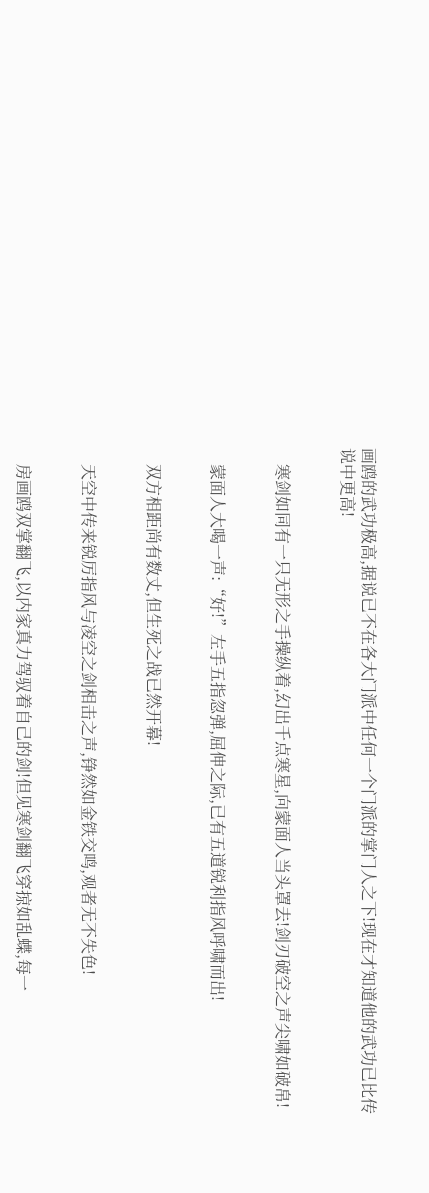画鸥的武功极高,据说已不在各大门派中任何一个门派的掌门人之下!现在才知道他的武功已比传说中更高!


    寒剑如同有一只无形之手操纵着,幻出千点寒星,向蒙面人当头罩去!剑刃破空之声尖啸如破帛!


    蒙面人大喝一声:“好!”左手五指忽弹,屈伸之际,已有五道锐利指风呼啸而出!


    双方相距尚有数丈,但生死之战已然开幕!


    天空中传来锐厉指风与凌空之剑相击之声,铮然如金铁交鸣,观者无不失色!


    房画鸥双掌翻飞,以内家真力驾驭着自己的剑!但见寒剑翻飞穿掠如乱蝶,每一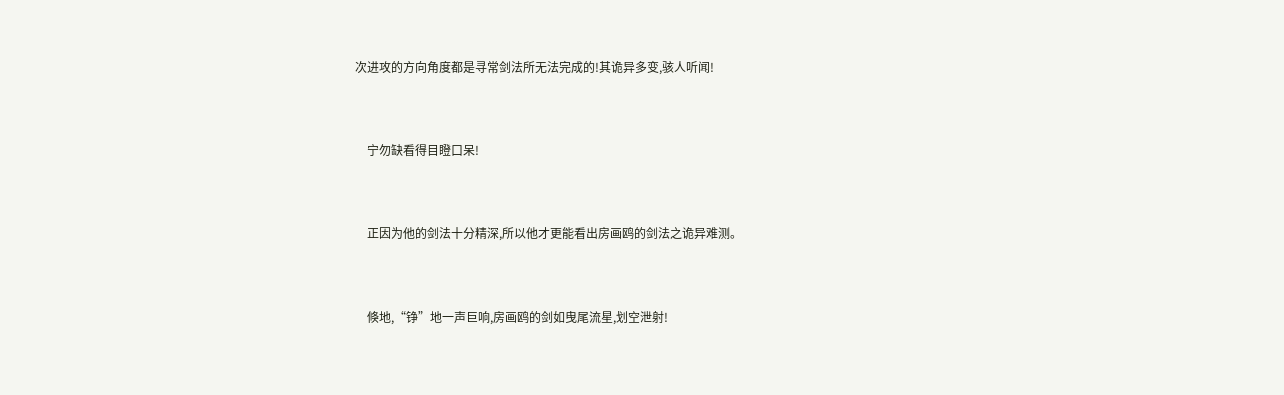次进攻的方向角度都是寻常剑法所无法完成的!其诡异多变,骇人听闻!


    宁勿缺看得目瞪口呆!


    正因为他的剑法十分精深,所以他才更能看出房画鸥的剑法之诡异难测。


    倏地,“铮”地一声巨响,房画鸥的剑如曳尾流星,划空泄射!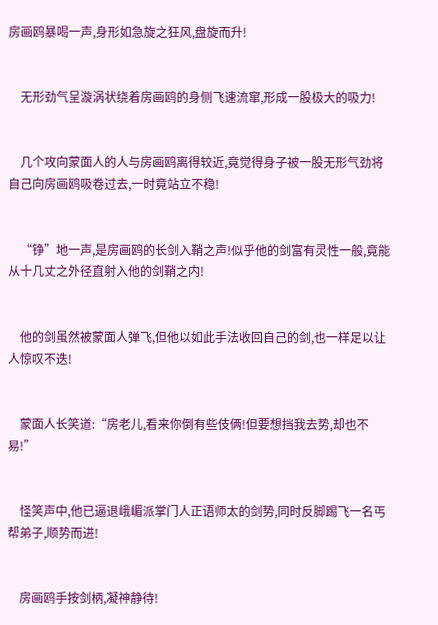房画鸥暴喝一声,身形如急旋之狂风,盘旋而升!


    无形劲气呈漩涡状绕着房画鸥的身侧飞速流窜,形成一股极大的吸力!


    几个攻向蒙面人的人与房画鸥离得较近,竟觉得身子被一股无形气劲将自己向房画鸥吸卷过去,一时竟站立不稳!


    “铮”地一声,是房画鸥的长剑入鞘之声!似乎他的剑富有灵性一般,竟能从十几丈之外径直射入他的剑鞘之内!


    他的剑虽然被蒙面人弹飞,但他以如此手法收回自己的剑,也一样足以让人惊叹不迭!


    蒙面人长笑道:“房老儿,看来你倒有些伎俩!但要想挡我去势,却也不易!”


    怪笑声中,他已逼退峨嵋派掌门人正语师太的剑势,同时反脚踢飞一名丐帮弟子,顺势而进!


    房画鸥手按剑柄,凝神静待!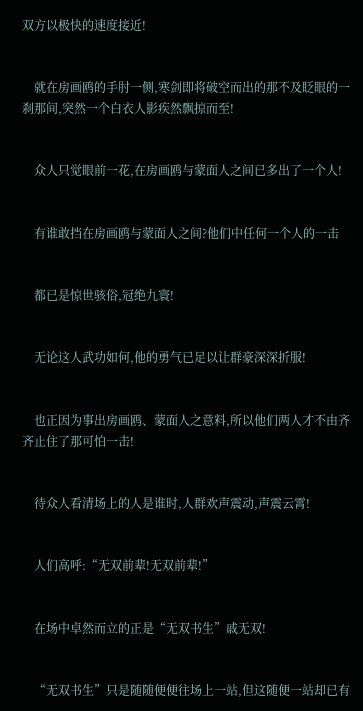双方以极快的速度接近!


    就在房画鸥的手肘一侧,寒剑即将破空而出的那不及眨眼的一刹那间,突然一个白衣人影疾然飘掠而至!


    众人只觉眼前一花,在房画鸥与蒙面人之间已多出了一个人!


    有谁敢挡在房画鸥与蒙面人之间?他们中任何一个人的一击


    都已是惊世骇俗,冠绝九寰!


    无论这人武功如何,他的勇气已足以让群豪深深折服!


    也正因为事出房画鸥、蒙面人之意料,所以他们两人才不由齐齐止住了那可怕一击!


    待众人看清场上的人是谁时,人群欢声震动,声震云霄!


    人们高呼:“无双前辈!无双前辈!”


    在场中卓然而立的正是“无双书生”戚无双!


    “无双书生”只是随随便便往场上一站,但这随便一站却已有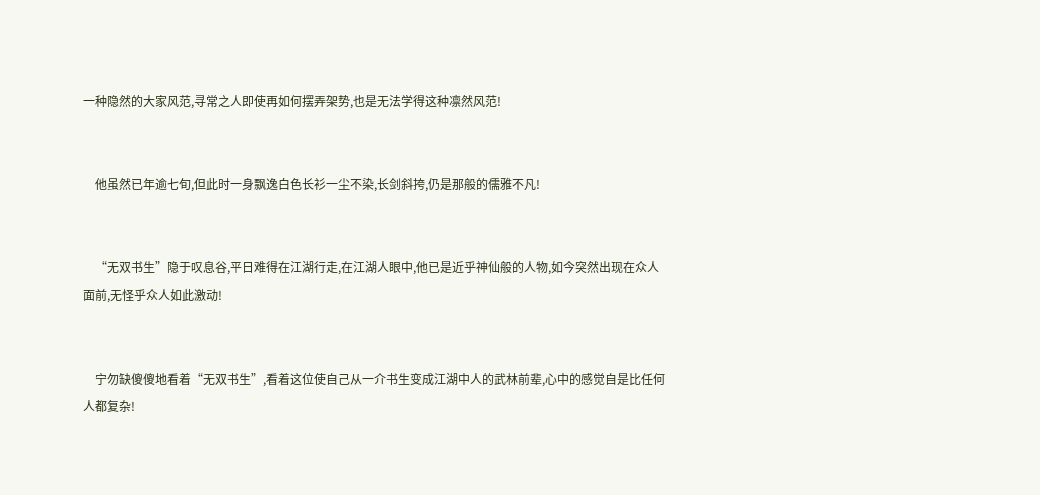一种隐然的大家风范,寻常之人即使再如何摆弄架势,也是无法学得这种凛然风范!


    他虽然已年逾七旬,但此时一身飘逸白色长衫一尘不染,长剑斜挎,仍是那般的儒雅不凡!


    “无双书生”隐于叹息谷,平日难得在江湖行走,在江湖人眼中,他已是近乎神仙般的人物,如今突然出现在众人面前,无怪乎众人如此激动!


    宁勿缺傻傻地看着“无双书生”,看着这位使自己从一介书生变成江湖中人的武林前辈,心中的感觉自是比任何人都复杂!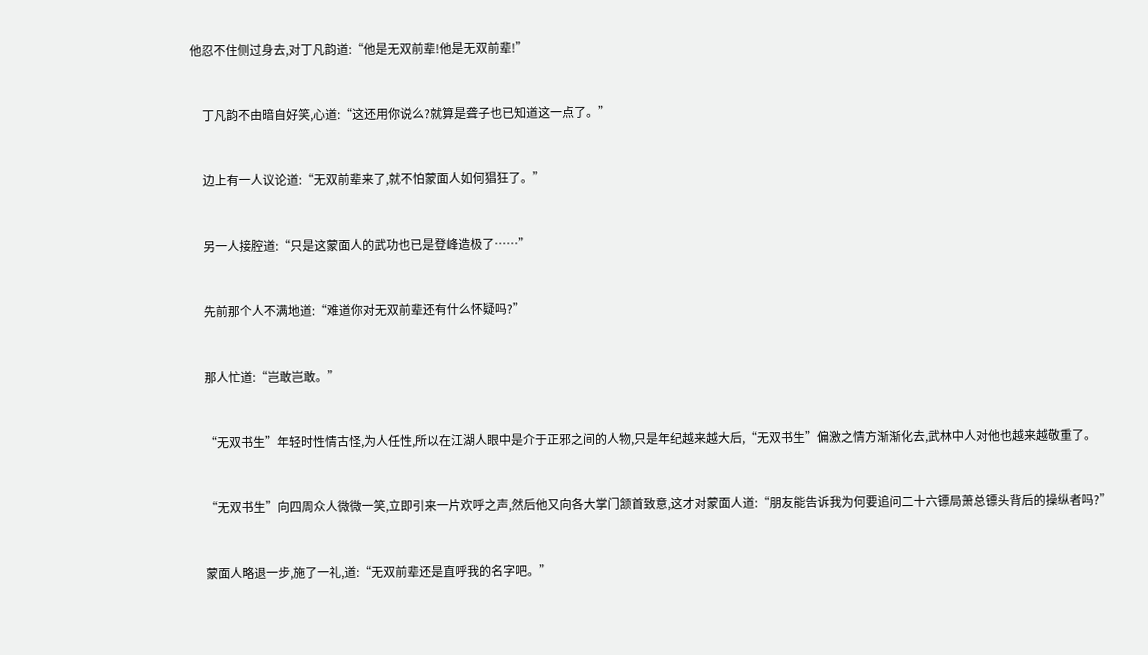他忍不住侧过身去,对丁凡韵道:“他是无双前辈!他是无双前辈!”


    丁凡韵不由暗自好笑,心道:“这还用你说么?就算是聋子也已知道这一点了。”


    边上有一人议论道:“无双前辈来了,就不怕蒙面人如何猖狂了。”


    另一人接腔道:“只是这蒙面人的武功也已是登峰造极了……”


    先前那个人不满地道:“难道你对无双前辈还有什么怀疑吗?”


    那人忙道:“岂敢岂敢。”


    “无双书生”年轻时性情古怪,为人任性,所以在江湖人眼中是介于正邪之间的人物,只是年纪越来越大后,“无双书生”偏激之情方渐渐化去,武林中人对他也越来越敬重了。


    “无双书生”向四周众人微微一笑,立即引来一片欢呼之声,然后他又向各大掌门颔首致意,这才对蒙面人道:“朋友能告诉我为何要追问二十六镖局萧总镖头背后的操纵者吗?”


    蒙面人略退一步,施了一礼,道:“无双前辈还是直呼我的名字吧。”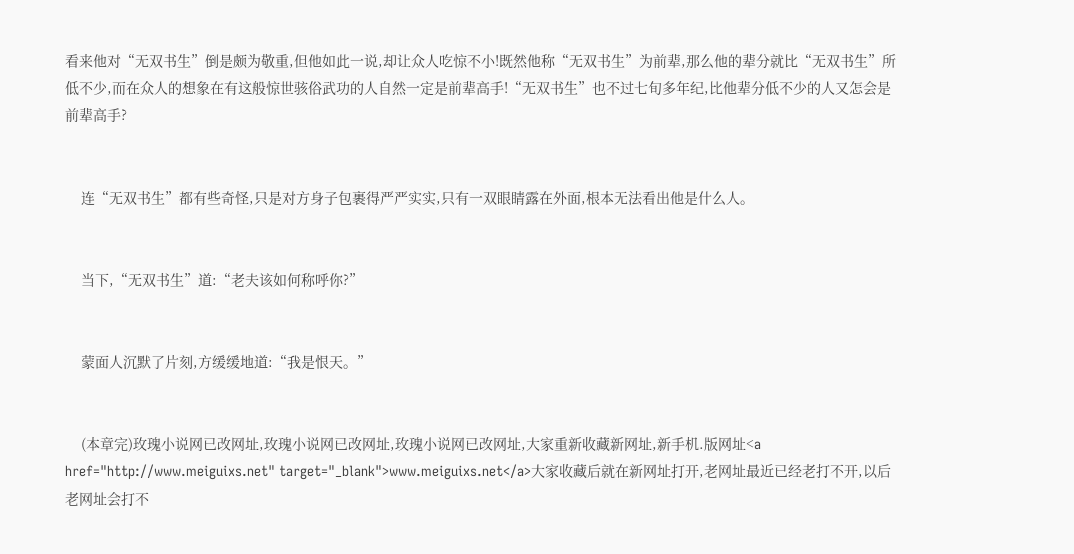看来他对“无双书生”倒是颇为敬重,但他如此一说,却让众人吃惊不小!既然他称“无双书生”为前辈,那么他的辈分就比“无双书生”所低不少,而在众人的想象在有这般惊世骇俗武功的人自然一定是前辈高手!“无双书生”也不过七旬多年纪,比他辈分低不少的人又怎会是前辈高手?


    连“无双书生”都有些奇怪,只是对方身子包裹得严严实实,只有一双眼睛露在外面,根本无法看出他是什么人。


    当下,“无双书生”道:“老夫该如何称呼你?”


    蒙面人沉默了片刻,方缓缓地道:“我是恨天。”


    (本章完)玫瑰小说网已改网址,玫瑰小说网已改网址,玫瑰小说网已改网址,大家重新收藏新网址,新手机.版网址<a href="http://www.meiguixs.net" target="_blank">www.meiguixs.net</a>大家收藏后就在新网址打开,老网址最近已经老打不开,以后老网址会打不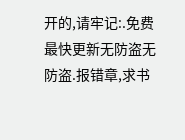开的,请牢记:.免费最快更新无防盗无防盗.报错章,求书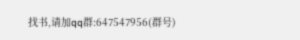找书,请加qq群:647547956(群号)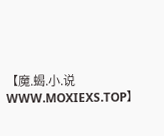【魔.蝎.小.说 WWW.MOXIEXS.TOP】